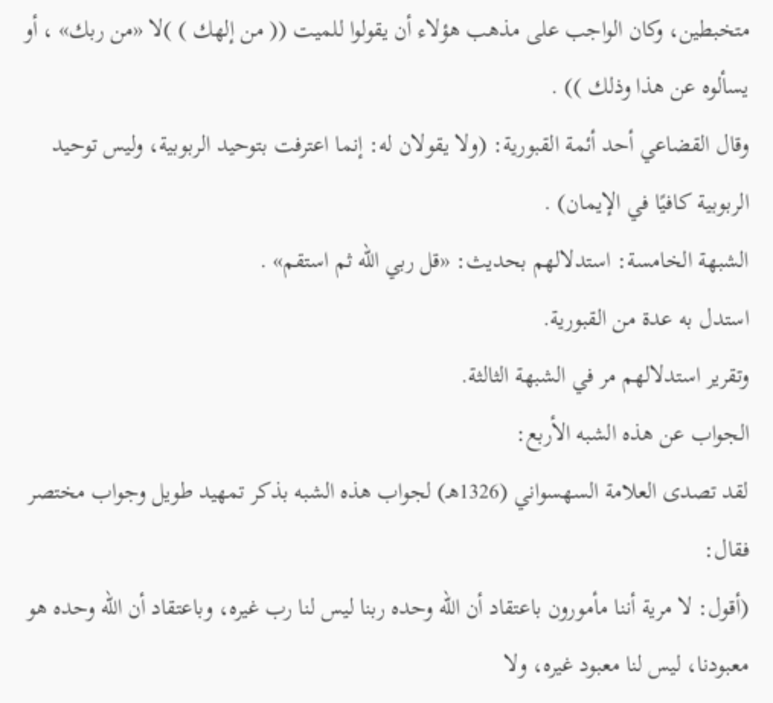متخبطين، وكان الواجب على مذهب هؤلاء أن يقولوا للميت (( من إلهك ) )لا «من ربك» ، أو يسألوه عن هذا وذلك )) .
وقال القضاعي أحد أئمة القبورية: (ولا يقولان له: إنما اعترفت بتوحيد الربوبية، وليس توحيد الربوبية كافيًا في الإيمان) .
الشبهة الخامسة: استدلالهم بحديث: «قل ربي الله ثم استقم» .
استدل به عدة من القبورية.
وتقرير استدلالهم مر في الشبهة الثالثة.
الجواب عن هذه الشبه الأربع:
لقد تصدى العلامة السهسواني (1326هـ) لجواب هذه الشبه بذكر تمهيد طويل وجواب مختصر فقال:
(أقول: لا مرية أننا مأمورون باعتقاد أن الله وحده ربنا ليس لنا رب غيره، وباعتقاد أن الله وحده هو معبودنا، ليس لنا معبود غيره، ولا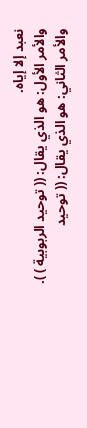نعبد إلا إياه.
والأمر الأول: هو الذي يقال: (( توحيد الربوبية ) ).
والأمر الثاني: هو الذي يقال: (( توحيد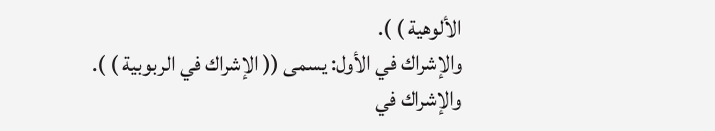الألوهية ) ).
والإشراك في الأول: يسمى (( الإشراك في الربوبية ) ).
والإشراك في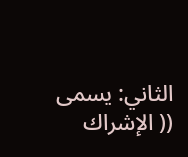الثاني: يسمى (( الإشراك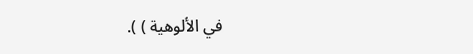في الألوهية ) ).